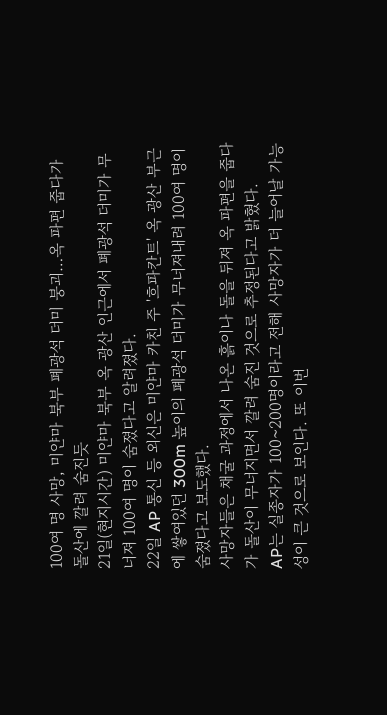100여 명 사망, 미얀마 북부 폐광석 더미 붕괴…옥 파편 줍다가 돌산에 깔려 숨진듯
21일(현지시간) 미얀마 북부 옥 광산 인근에서 폐광석 더미가 무너져 100여 명이 숨졌다고 알려졌다.
22일 AP 통신 등 외신은 미얀마 카친 주 '흐파칸트' 옥 광산 부근에 쌓여있던 300m 높이의 폐광석 더미가 무너져내려 100여 명이 숨졌다고 보도했다.
사망자들은 채굴 과정에서 나온 흙이나 돌을 뒤져 옥 파편을 줍다가 돌산이 무너지면서 깔려 숨진 것으로 추정된다고 밝혔다.
AP는 실종자가 100~200명이라고 전해 사망자가 더 늘어날 가능성이 큰 것으로 보인다. 또 이번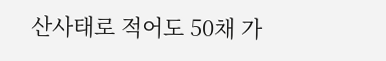산사태로 적어도 50채 가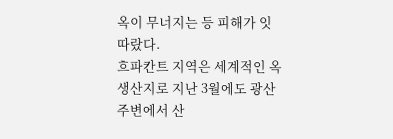옥이 무너지는 등 피해가 잇따랐다.
흐파칸트 지역은 세계적인 옥 생산지로 지난 3월에도 광산 주변에서 산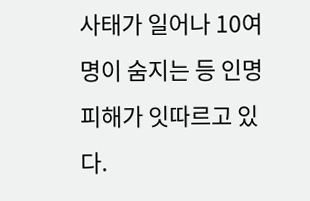사태가 일어나 10여 명이 숨지는 등 인명피해가 잇따르고 있다.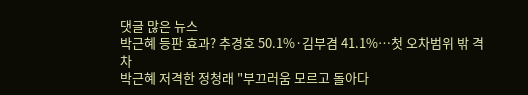댓글 많은 뉴스
박근혜 등판 효과? 추경호 50.1%·김부겸 41.1%…첫 오차범위 밖 격차
박근혜 저격한 정청래 "부끄러움 모르고 돌아다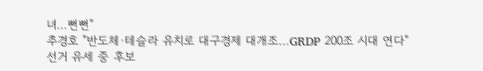녀…뻔뻔"
추경호 "반도체·테슬라 유치로 대구경제 대개조…GRDP 200조 시대 연다"
선거 유세 중 후보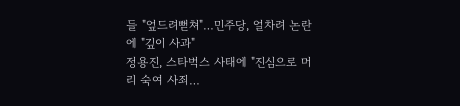들 "엎드려뻗쳐"…민주당, 얼차려 논란에 "깊이 사과"
정용진, 스타벅스 사태에 "진심으로 머리 숙여 사죄…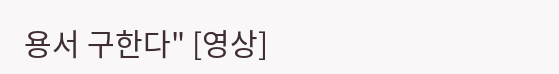용서 구한다" [영상]